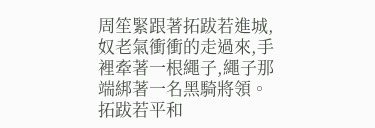周笙緊跟著拓跋若進城,奴老氣衝衝的走過來,手裡牽著一根繩子,繩子那端綁著一名黑騎將領。
拓跋若平和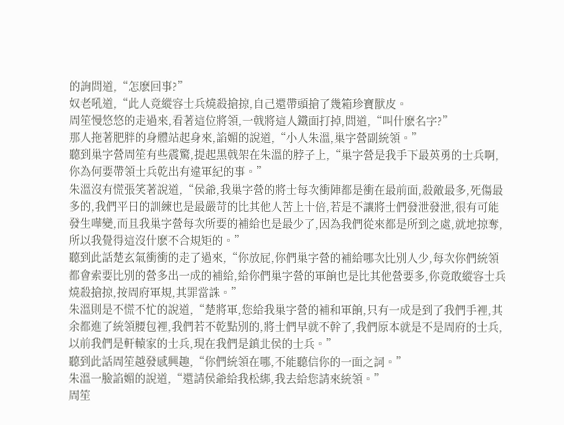的詢問道,“怎麽回事?”
奴老吼道,“此人竟縱容士兵燒殺搶掠,自己還帶頭搶了幾箱珍寶獸皮。
周笙慢悠悠的走過來,看著這位將領,一戟將這人鐵面打掉,問道,“叫什麽名字?”
那人拖著肥胖的身體站起身來,諂媚的說道,“小人朱溫,巢字營副統領。”
聽到巢字營周笙有些震驚,提起黑戟架在朱溫的脖子上,“巢字營是我手下最英勇的士兵啊,你為何要帶領士兵乾出有違軍紀的事。”
朱溫沒有慌張笑著說道,“侯爺,我巢字營的將士每次衝陣都是衝在最前面,殺敵最多,死傷最多的,我們平日的訓練也是最嚴苛的比其他人苦上十倍,若是不讓將士們發泄發泄,很有可能發生嘩變,而且我巢字營每次所要的補給也是最少了,因為我們從來都是所到之處,就地掠奪,所以我覺得這沒什麽不合規矩的。”
聽到此話楚玄氣衝衝的走了過來,“你放屁,你們巢字營的補給哪次比別人少,每次你們統領都會索要比別的營多出一成的補給,給你們巢字營的軍餉也是比其他營要多,你竟敢縱容士兵燒殺搶掠,按周府軍規,其罪當誅。”
朱溫則是不慌不忙的說道,“楚將軍,您給我巢字營的補和軍餉,只有一成是到了我們手裡,其余都進了統領腰包裡,我們若不乾點別的,將士們早就不幹了,我們原本就是不是周府的士兵,以前我們是軒轅家的士兵,現在我們是鎮北侯的士兵。”
聽到此話周笙越發感興趣,“你們統領在哪,不能聽信你的一面之詞。”
朱溫一臉諂媚的說道,“還請侯爺給我松綁,我去給您請來統領。”
周笙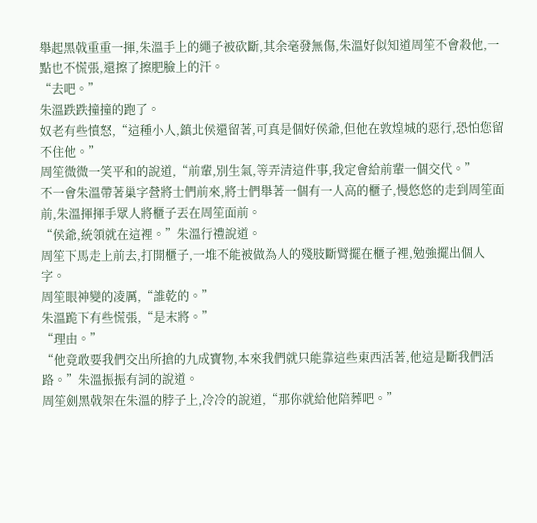舉起黑戟重重一揮,朱溫手上的繩子被砍斷,其余毫發無傷,朱溫好似知道周笙不會殺他,一點也不慌張,還擦了擦肥臉上的汗。
“去吧。”
朱溫跌跌撞撞的跑了。
奴老有些憤怒,“這種小人,鎮北侯還留著,可真是個好侯爺,但他在敦煌城的惡行,恐怕您留不住他。”
周笙微微一笑平和的說道,“前輩,別生氣,等弄清這件事,我定會給前輩一個交代。”
不一會朱溫帶著巢字營將士們前來,將士們舉著一個有一人高的櫃子,慢悠悠的走到周笙面前,朱溫揮揮手眾人將櫃子丟在周笙面前。
“侯爺,統領就在這裡。”朱溫行禮說道。
周笙下馬走上前去,打開櫃子,一堆不能被做為人的殘肢斷臂擺在櫃子裡,勉強擺出個人字。
周笙眼神變的凌厲,“誰乾的。”
朱溫跪下有些慌張,“是末將。”
“理由。”
“他竟敢要我們交出所搶的九成寶物,本來我們就只能靠這些東西活著,他這是斷我們活路。”朱溫振振有詞的說道。
周笙劍黑戟架在朱溫的脖子上,冷冷的說道,“那你就給他陪葬吧。”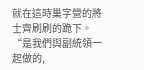就在這時巢字營的將士齊刷刷的跪下。
“是我們與副統領一起做的,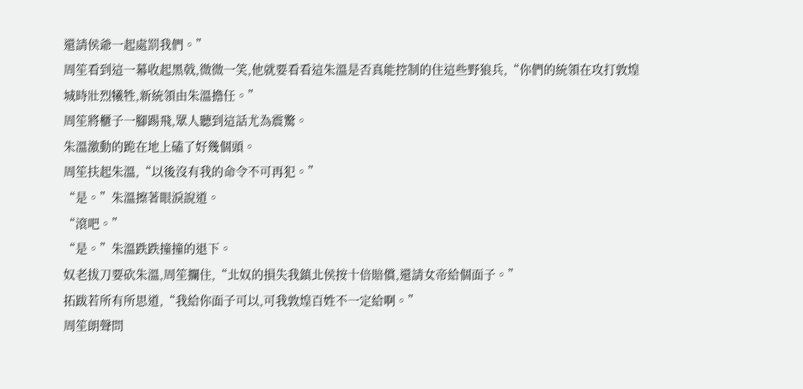還請侯爺一起處罰我們。”
周笙看到這一幕收起黑戟,微微一笑,他就要看看這朱溫是否真能控制的住這些野狼兵,“你們的統領在攻打敦煌城時壯烈犧牲,新統領由朱溫擔任。”
周笙將櫃子一腳踢飛,眾人聽到這話尤為震驚。
朱溫激動的跪在地上磕了好幾個頭。
周笙扶起朱溫,“以後沒有我的命令不可再犯。”
“是。”朱溫擦著眼淚說道。
“滾吧。”
“是。”朱溫跌跌撞撞的退下。
奴老拔刀要砍朱溫,周笙攔住,“北奴的損失我鎮北侯按十倍賠償,還請女帝給個面子。”
拓跋若所有所思道,“我給你面子可以,可我敦煌百姓不一定給啊。”
周笙朗聲問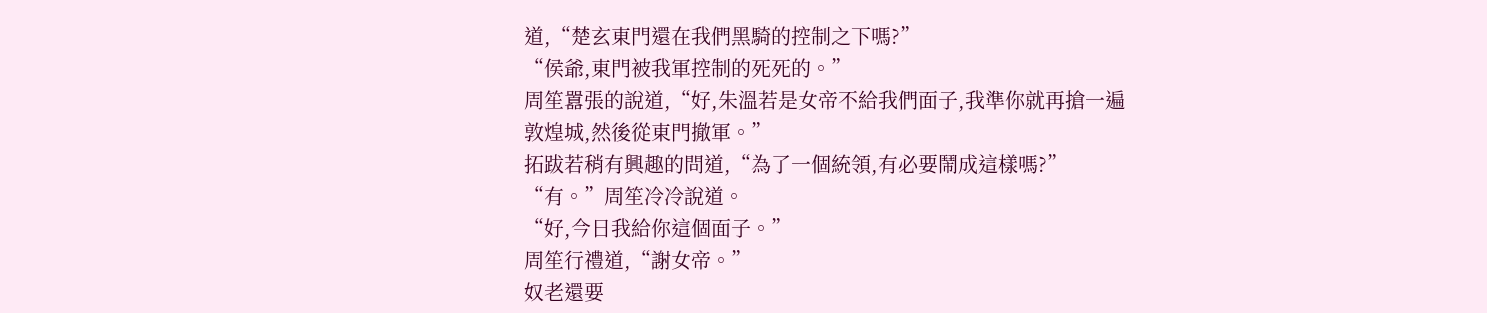道,“楚玄東門還在我們黑騎的控制之下嗎?”
“侯爺,東門被我軍控制的死死的。”
周笙囂張的說道,“好,朱溫若是女帝不給我們面子,我準你就再搶一遍敦煌城,然後從東門撤軍。”
拓跋若稍有興趣的問道,“為了一個統領,有必要鬧成這樣嗎?”
“有。”周笙冷冷說道。
“好,今日我給你這個面子。”
周笙行禮道,“謝女帝。”
奴老還要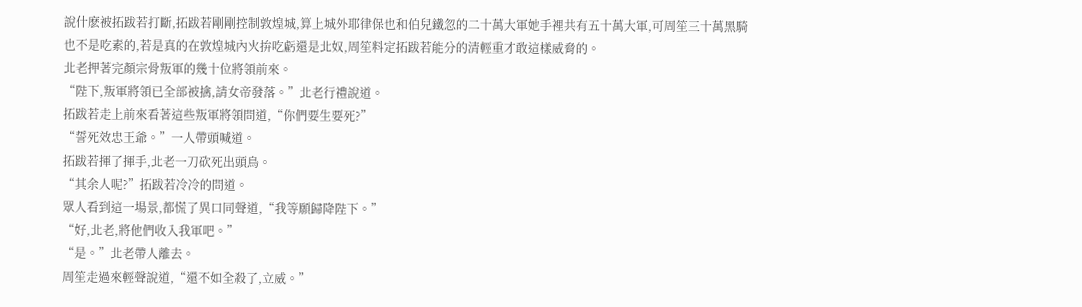說什麽被拓跋若打斷,拓跋若剛剛控制敦煌城,算上城外耶律保也和伯兒鐵忽的二十萬大軍她手裡共有五十萬大軍,可周笙三十萬黑騎也不是吃素的,若是真的在敦煌城內火拚吃虧還是北奴,周笙料定拓跋若能分的清輕重才敢這樣威脅的。
北老押著完顏宗骨叛軍的幾十位將領前來。
“陛下,叛軍將領已全部被擒,請女帝發落。”北老行禮說道。
拓跋若走上前來看著這些叛軍將領問道,“你們要生要死?”
“誓死效忠王爺。”一人帶頭喊道。
拓跋若揮了揮手,北老一刀砍死出頭鳥。
“其余人呢?”拓跋若冷冷的問道。
眾人看到這一場景,都慌了異口同聲道,“我等願歸降陛下。”
“好,北老,將他們收入我軍吧。”
“是。”北老帶人離去。
周笙走過來輕聲說道,“還不如全殺了,立威。”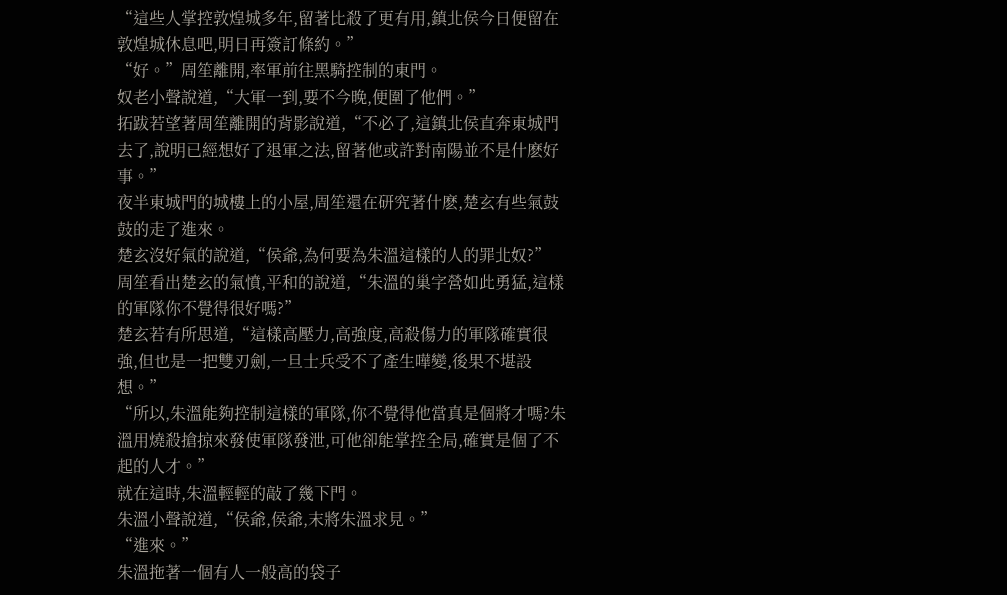“這些人掌控敦煌城多年,留著比殺了更有用,鎮北侯今日便留在敦煌城休息吧,明日再簽訂條約。”
“好。”周笙離開,率軍前往黑騎控制的東門。
奴老小聲說道,“大軍一到,要不今晚,便圍了他們。”
拓跋若望著周笙離開的背影說道,“不必了,這鎮北侯直奔東城門去了,說明已經想好了退軍之法,留著他或許對南陽並不是什麽好事。”
夜半東城門的城樓上的小屋,周笙還在研究著什麽,楚玄有些氣鼓鼓的走了進來。
楚玄沒好氣的說道,“侯爺,為何要為朱溫這樣的人的罪北奴?”
周笙看出楚玄的氣憤,平和的說道,“朱溫的巢字營如此勇猛,這樣的軍隊你不覺得很好嗎?”
楚玄若有所思道,“這樣高壓力,高強度,高殺傷力的軍隊確實很強,但也是一把雙刃劍,一旦士兵受不了產生嘩變,後果不堪設想。”
“所以,朱溫能夠控制這樣的軍隊,你不覺得他當真是個將才嗎?朱溫用燒殺搶掠來發使軍隊發泄,可他卻能掌控全局,確實是個了不起的人才。”
就在這時,朱溫輕輕的敲了幾下門。
朱溫小聲說道,“侯爺,侯爺,末將朱溫求見。”
“進來。”
朱溫拖著一個有人一般高的袋子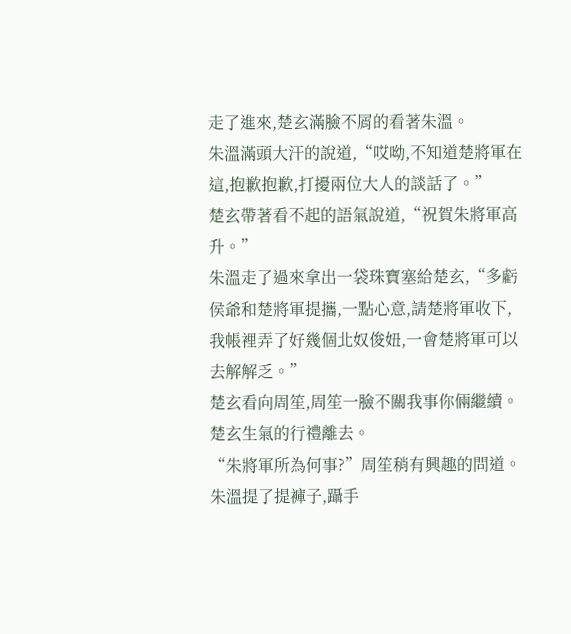走了進來,楚玄滿臉不屑的看著朱溫。
朱溫滿頭大汗的說道,“哎呦,不知道楚將軍在這,抱歉抱歉,打擾兩位大人的談話了。”
楚玄帶著看不起的語氣說道,“祝賀朱將軍高升。”
朱溫走了過來拿出一袋珠寶塞給楚玄,“多虧侯爺和楚將軍提攜,一點心意,請楚將軍收下,我帳裡弄了好幾個北奴俊妞,一會楚將軍可以去解解乏。”
楚玄看向周笙,周笙一臉不關我事你倆繼續。
楚玄生氣的行禮離去。
“朱將軍所為何事?”周笙稍有興趣的問道。
朱溫提了提褲子,躡手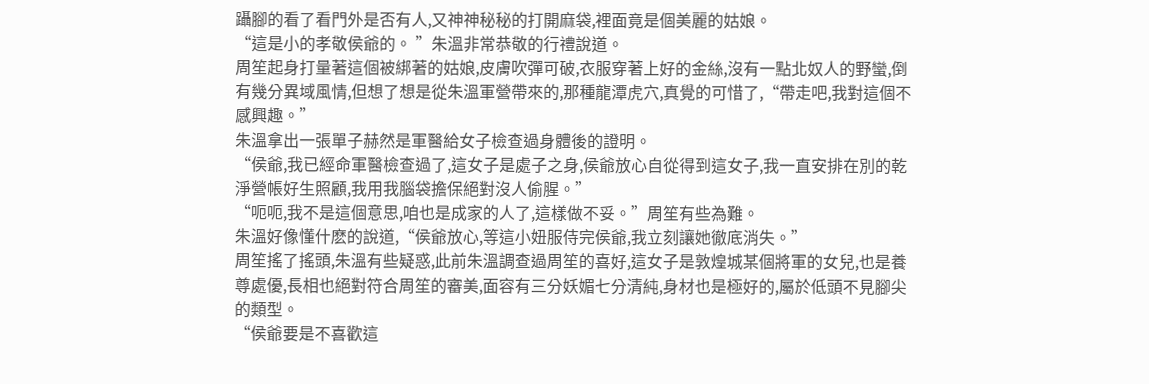躡腳的看了看門外是否有人,又神神秘秘的打開麻袋,裡面竟是個美麗的姑娘。
“這是小的孝敬侯爺的。 ”朱溫非常恭敬的行禮說道。
周笙起身打量著這個被綁著的姑娘,皮膚吹彈可破,衣服穿著上好的金絲,沒有一點北奴人的野蠻,倒有幾分異域風情,但想了想是從朱溫軍營帶來的,那種龍潭虎穴,真覺的可惜了,“帶走吧,我對這個不感興趣。”
朱溫拿出一張單子赫然是軍醫給女子檢查過身體後的證明。
“侯爺,我已經命軍醫檢查過了,這女子是處子之身,侯爺放心自從得到這女子,我一直安排在別的乾淨營帳好生照顧,我用我腦袋擔保絕對沒人偷腥。”
“呃呃,我不是這個意思,咱也是成家的人了,這樣做不妥。”周笙有些為難。
朱溫好像懂什麽的說道,“侯爺放心,等這小妞服侍完侯爺,我立刻讓她徹底消失。”
周笙搖了搖頭,朱溫有些疑惑,此前朱溫調查過周笙的喜好,這女子是敦煌城某個將軍的女兒,也是養尊處優,長相也絕對符合周笙的審美,面容有三分妖媚七分清純,身材也是極好的,屬於低頭不見腳尖的類型。
“侯爺要是不喜歡這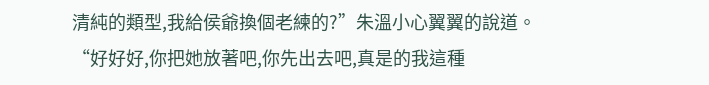清純的類型,我給侯爺換個老練的?”朱溫小心翼翼的說道。
“好好好,你把她放著吧,你先出去吧,真是的我這種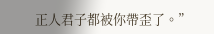正人君子都被你帶歪了。”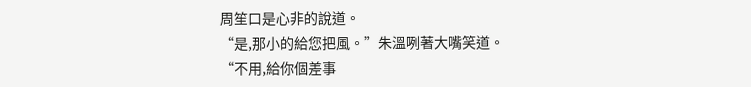周笙口是心非的說道。
“是,那小的給您把風。”朱溫咧著大嘴笑道。
“不用,給你個差事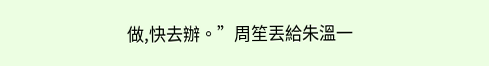做,快去辦。”周笙丟給朱溫一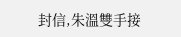封信,朱溫雙手接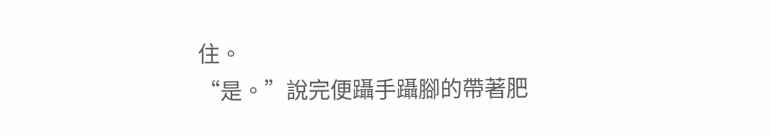住。
“是。”說完便躡手躡腳的帶著肥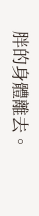胖的身體離去。